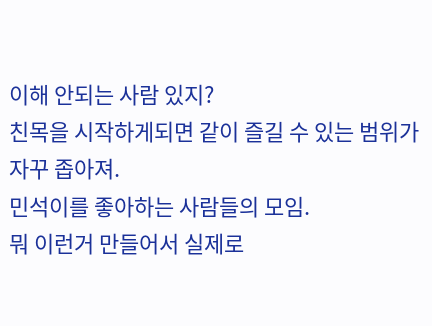이해 안되는 사람 있지?
친목을 시작하게되면 같이 즐길 수 있는 범위가 자꾸 좁아져.
민석이를 좋아하는 사람들의 모임.
뭐 이런거 만들어서 실제로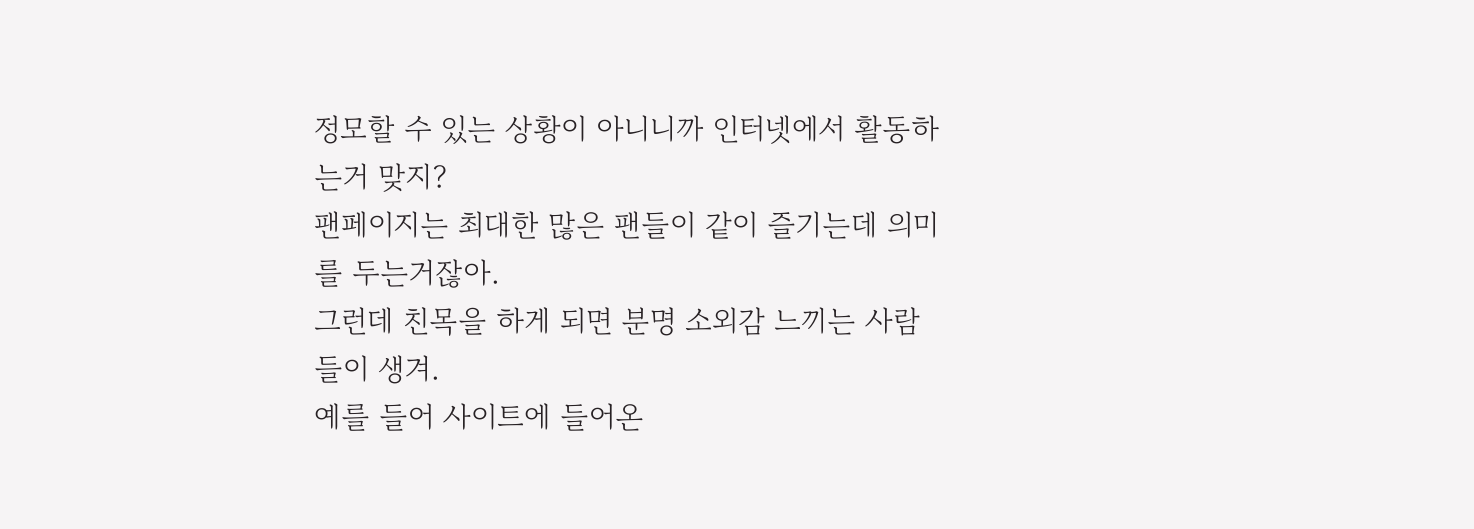정모할 수 있는 상황이 아니니까 인터넷에서 활동하는거 맞지?
팬페이지는 최대한 많은 팬들이 같이 즐기는데 의미를 두는거잖아.
그런데 친목을 하게 되면 분명 소외감 느끼는 사람들이 생겨.
예를 들어 사이트에 들어온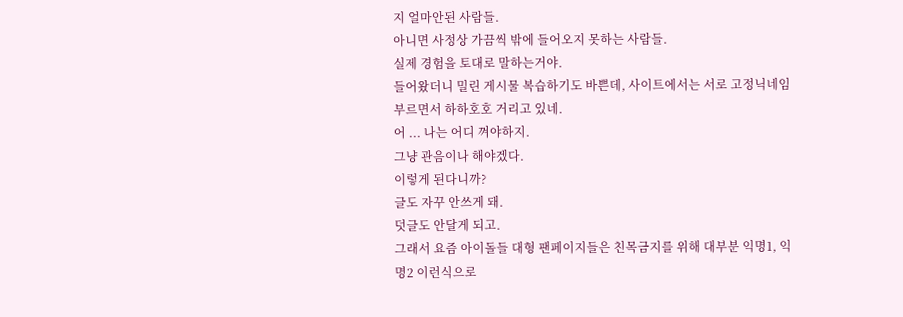지 얼마안된 사람들.
아니면 사정상 가끔씩 밖에 들어오지 못하는 사람들.
실제 경험을 토대로 말하는거야.
들어왔더니 밀린 게시물 복습하기도 바쁜데, 사이트에서는 서로 고정닉네임 부르면서 하하호호 거리고 있네.
어 ... 나는 어디 껴야하지.
그냥 관음이나 해야겠다.
이렇게 된다니까?
글도 자꾸 안쓰게 돼.
덧글도 안달게 되고.
그래서 요즘 아이돌들 대형 팬페이지들은 친목금지를 위해 대부분 익명1, 익명2 이런식으로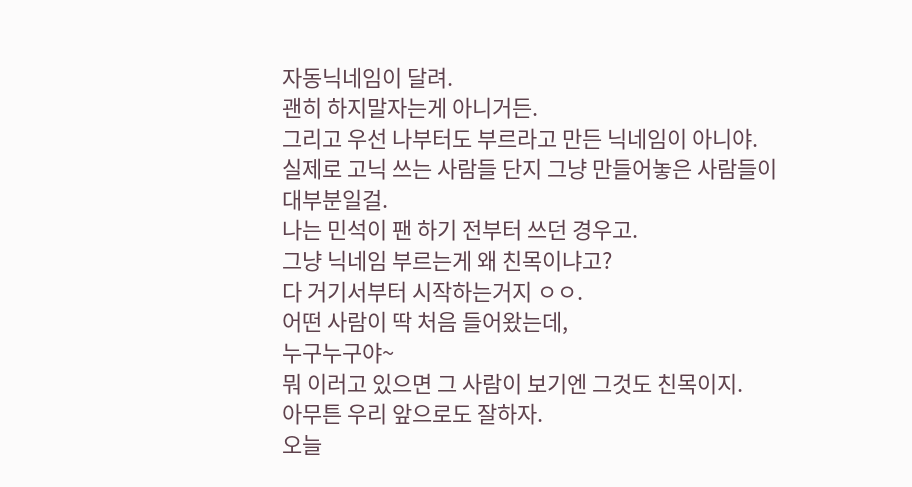자동닉네임이 달려.
괜히 하지말자는게 아니거든.
그리고 우선 나부터도 부르라고 만든 닉네임이 아니야.
실제로 고닉 쓰는 사람들 단지 그냥 만들어놓은 사람들이 대부분일걸.
나는 민석이 팬 하기 전부터 쓰던 경우고.
그냥 닉네임 부르는게 왜 친목이냐고?
다 거기서부터 시작하는거지 ㅇㅇ.
어떤 사람이 딱 처음 들어왔는데,
누구누구야~
뭐 이러고 있으면 그 사람이 보기엔 그것도 친목이지.
아무튼 우리 앞으로도 잘하자.
오늘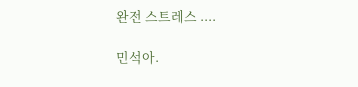완전 스트레스 ....

민석아.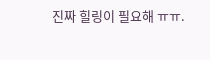진짜 힐링이 필요해 ㅠㅠ.